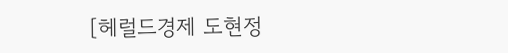[헤럴드경제 도현정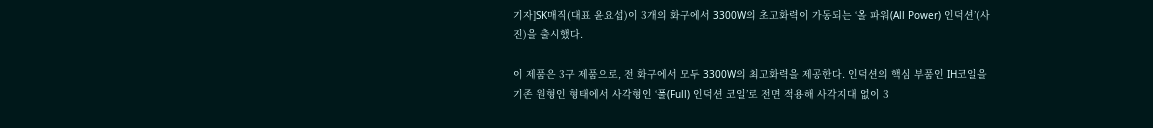기자]SK매직(대표 윤요섭)이 3개의 화구에서 3300W의 초고화력이 가동되는 ‘올 파워(All Power) 인덕션’(사진)을 출시했다.

이 제품은 3구 제품으로, 전 화구에서 모두 3300W의 최고화력을 제공한다. 인덕션의 핵심 부품인 IH코일을 기존 원형인 형태에서 사각형인 ‘풀(Full) 인덕션 코일’로 전면 적용해 사각지대 없이 3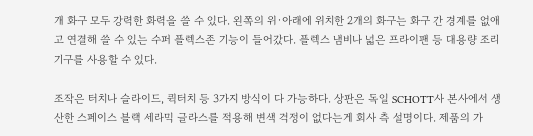개 화구 모두 강력한 화력을 쓸 수 있다. 왼쪽의 위·아래에 위치한 2개의 화구는 화구 간 경계를 없애고 연결해 쓸 수 있는 수퍼 플렉스존 기능이 들어갔다. 플렉스 냄비나 넓은 프라이팬 등 대용량 조리기구를 사용할 수 있다.

조작은 터치나 슬라이드, 퀵터치 등 3가지 방식이 다 가능하다. 상판은 독일 SCHOTT사 본사에서 생산한 스페이스 블랙 세라믹 글라스를 적용해 변색 걱정이 없다는게 회사 측 설명이다. 제품의 가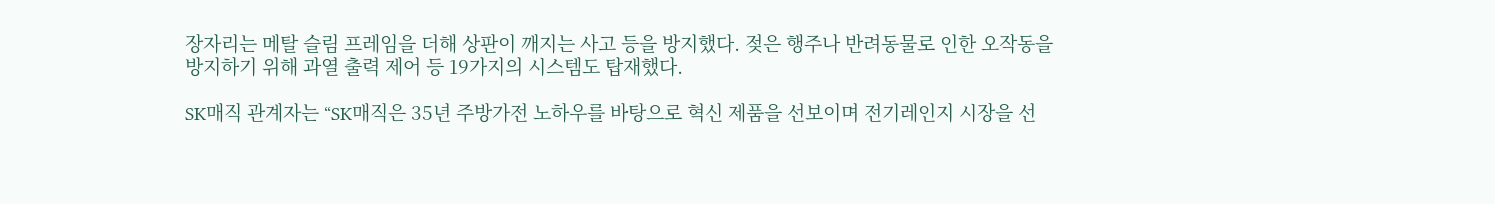장자리는 메탈 슬림 프레임을 더해 상판이 깨지는 사고 등을 방지했다. 젖은 행주나 반려동물로 인한 오작동을 방지하기 위해 과열 출력 제어 등 19가지의 시스템도 탑재했다.

SK매직 관계자는 “SK매직은 35년 주방가전 노하우를 바탕으로 혁신 제품을 선보이며 전기레인지 시장을 선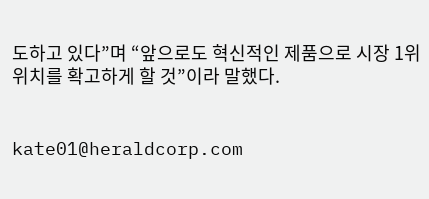도하고 있다”며 “앞으로도 혁신적인 제품으로 시장 1위 위치를 확고하게 할 것”이라 말했다.


kate01@heraldcorp.com